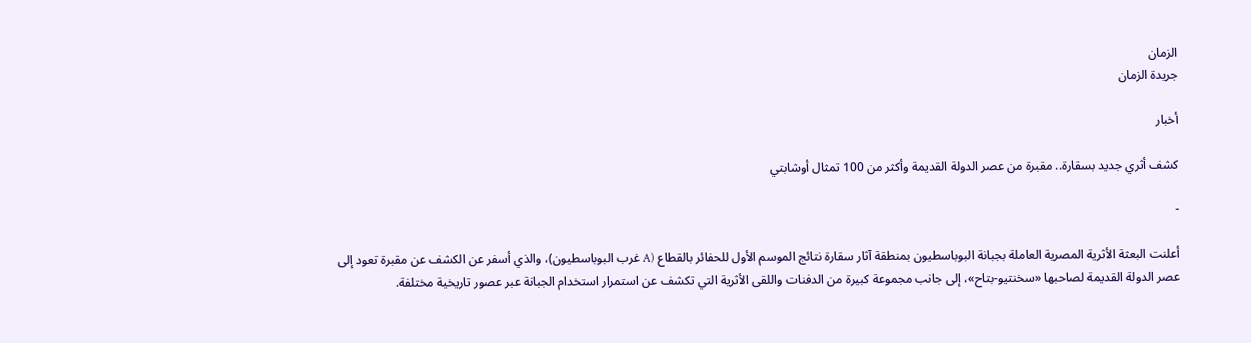الزمان
جريدة الزمان

أخبار

كشف أثري جديد بسقارة.. مقبرة من عصر الدولة القديمة وأكثر من 100 تمثال أوشابتي

-

أعلنت البعثة الأثرية المصرية العاملة بجبانة البوباسطيون بمنطقة آثار سقارة نتائج الموسم الأول للحفائر بالقطاع (A غرب البوباسطيون)، والذي أسفر عن الكشف عن مقبرة تعود إلى عصر الدولة القديمة لصاحبها «سخنتيو-بتاح»، إلى جانب مجموعة كبيرة من الدفنات واللقى الأثرية التي تكشف عن استمرار استخدام الجبانة عبر عصور تاريخية مختلفة.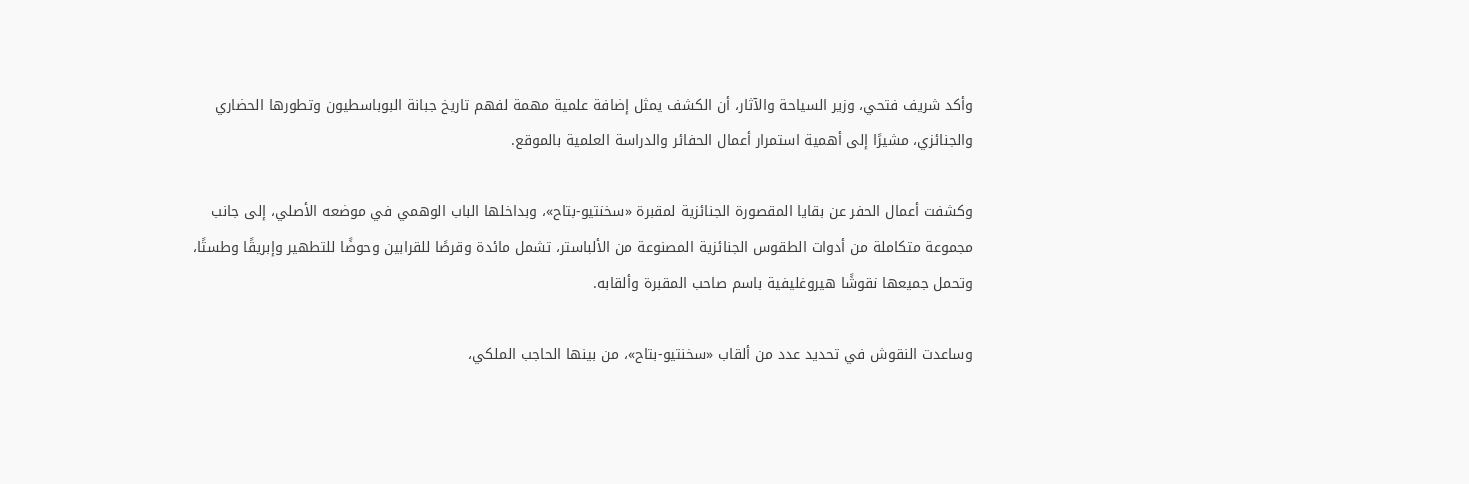وأكد شريف فتحي، وزير السياحة والآثار، أن الكشف يمثل إضافة علمية مهمة لفهم تاريخ جبانة البوباسطيون وتطورها الحضاري والجنائزي، مشيرًا إلى أهمية استمرار أعمال الحفائر والدراسة العلمية بالموقع.

وكشفت أعمال الحفر عن بقايا المقصورة الجنائزية لمقبرة «سخنتيو-بتاح»، وبداخلها الباب الوهمي في موضعه الأصلي، إلى جانب مجموعة متكاملة من أدوات الطقوس الجنائزية المصنوعة من الألباستر، تشمل مائدة وقرصًا للقرابين وحوضًا للتطهير وإبريقًا وطستًا، وتحمل جميعها نقوشًا هيروغليفية باسم صاحب المقبرة وألقابه.

وساعدت النقوش في تحديد عدد من ألقاب «سخنتيو-بتاح»، من بينها الحاجب الملكي،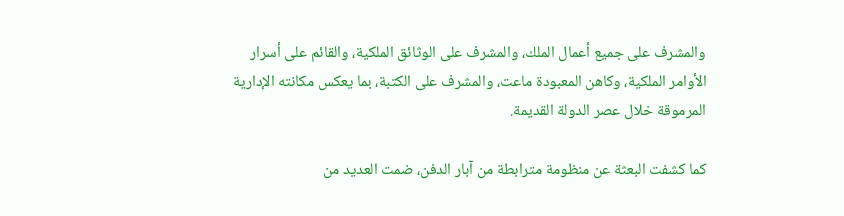والمشرف على جميع أعمال الملك، والمشرف على الوثائق الملكية، والقائم على أسرار الأوامر الملكية، وكاهن المعبودة ماعت، والمشرف على الكتبة، بما يعكس مكانته الإدارية المرموقة خلال عصر الدولة القديمة.

كما كشفت البعثة عن منظومة مترابطة من آبار الدفن، ضمت العديد من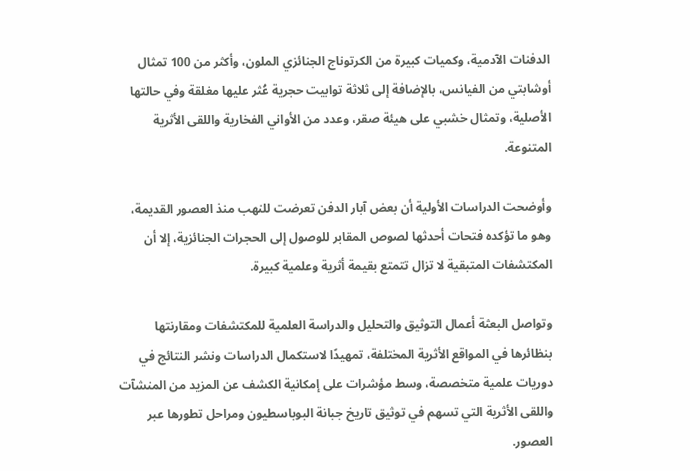الدفنات الآدمية، وكميات كبيرة من الكرتوناج الجنائزي الملون، وأكثر من 100 تمثال أوشابتي من الفيانس، بالإضافة إلى ثلاثة توابيت حجرية عُثر عليها مغلقة وفي حالتها الأصلية، وتمثال خشبي على هيئة صقر، وعدد من الأواني الفخارية واللقى الأثرية المتنوعة.

وأوضحت الدراسات الأولية أن بعض آبار الدفن تعرضت للنهب منذ العصور القديمة، وهو ما تؤكده فتحات أحدثها لصوص المقابر للوصول إلى الحجرات الجنائزية، إلا أن المكتشفات المتبقية لا تزال تتمتع بقيمة أثرية وعلمية كبيرة.

وتواصل البعثة أعمال التوثيق والتحليل والدراسة العلمية للمكتشفات ومقارنتها بنظائرها في المواقع الأثرية المختلفة، تمهيدًا لاستكمال الدراسات ونشر النتائج في دوريات علمية متخصصة، وسط مؤشرات على إمكانية الكشف عن المزيد من المنشآت واللقى الأثرية التي تسهم في توثيق تاريخ جبانة البوباسطيون ومراحل تطورها عبر العصور.